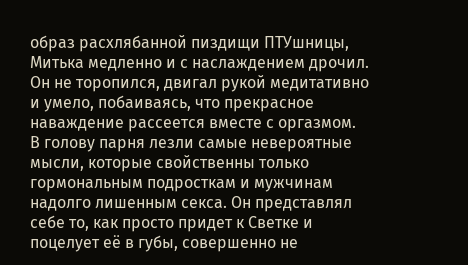образ расхлябанной пиздищи ПТУшницы, Митька медленно и с наслаждением дрочил. Он не торопился, двигал рукой медитативно и умело, побаиваясь, что прекрасное наваждение рассеется вместе с оргазмом.
В голову парня лезли самые невероятные мысли, которые свойственны только гормональным подросткам и мужчинам надолго лишенным секса. Он представлял себе то, как просто придет к Светке и поцелует её в губы, совершенно не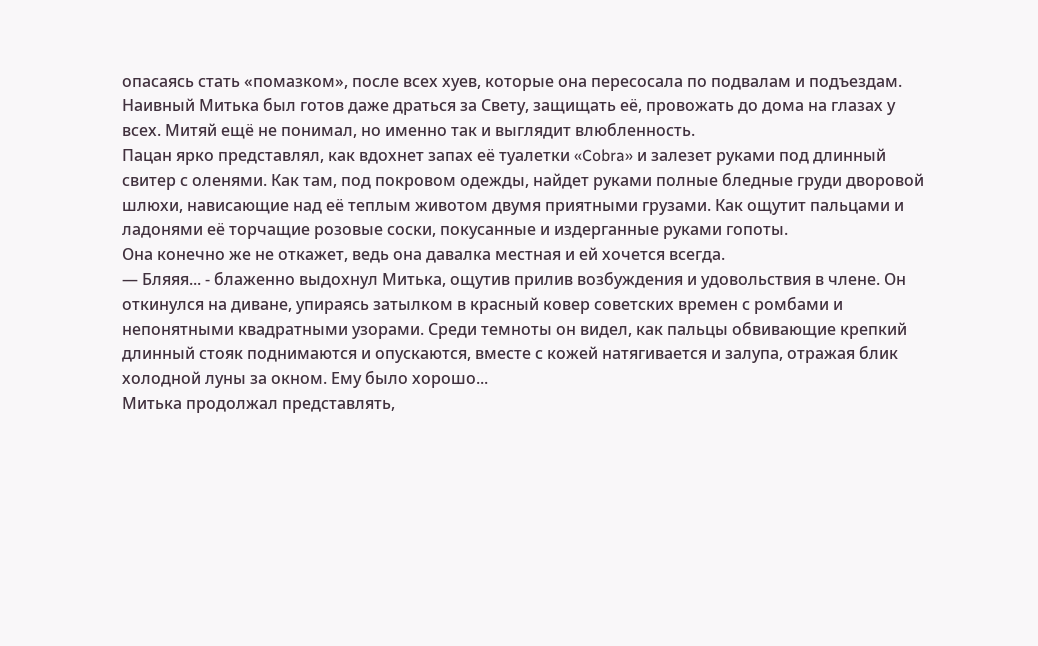опасаясь стать «помазком», после всех хуев, которые она пересосала по подвалам и подъездам.
Наивный Митька был готов даже драться за Свету, защищать её, провожать до дома на глазах у всех. Митяй ещё не понимал, но именно так и выглядит влюбленность.
Пацан ярко представлял, как вдохнет запах её туалетки «Cobra» и залезет руками под длинный свитер с оленями. Как там, под покровом одежды, найдет руками полные бледные груди дворовой шлюхи, нависающие над её теплым животом двумя приятными грузами. Как ощутит пальцами и ладонями её торчащие розовые соски, покусанные и издерганные руками гопоты.
Она конечно же не откажет, ведь она давалка местная и ей хочется всегда.
— Бляяя... - блаженно выдохнул Митька, ощутив прилив возбуждения и удовольствия в члене. Он откинулся на диване, упираясь затылком в красный ковер советских времен с ромбами и непонятными квадратными узорами. Среди темноты он видел, как пальцы обвивающие крепкий длинный стояк поднимаются и опускаются, вместе с кожей натягивается и залупа, отражая блик холодной луны за окном. Ему было хорошо...
Митька продолжал представлять,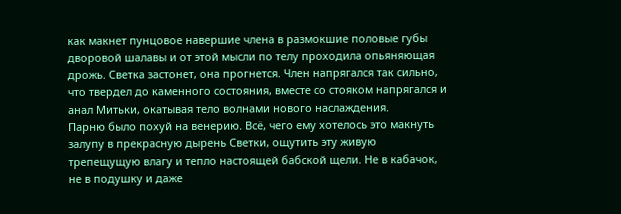как макнет пунцовое навершие члена в размокшие половые губы дворовой шалавы и от этой мысли по телу проходила опьяняющая дрожь. Светка застонет, она прогнется. Член напрягался так сильно, что твердел до каменного состояния, вместе со стояком напрягался и анал Митьки, окатывая тело волнами нового наслаждения.
Парню было похуй на венерию. Всё, чего ему хотелось это макнуть залупу в прекрасную дырень Светки, ощутить эту живую трепещущую влагу и тепло настоящей бабской щели. Не в кабачок, не в подушку и даже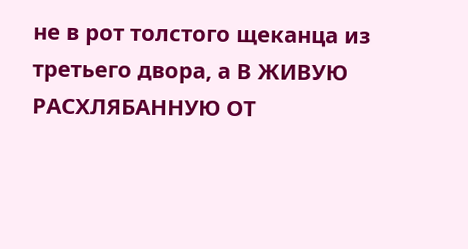не в рот толстого щеканца из третьего двора, а В ЖИВУЮ РАСХЛЯБАННУЮ ОТ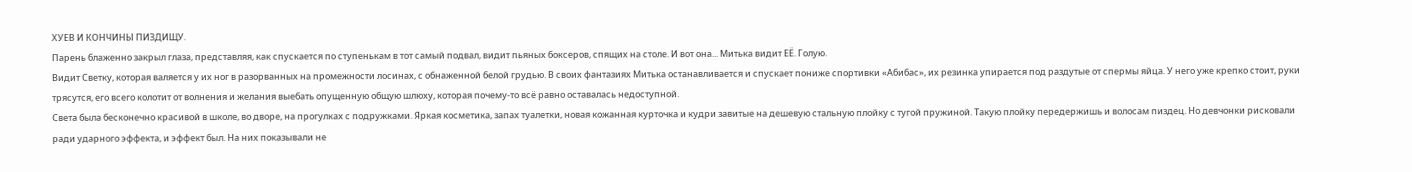ХУЕВ И КОНЧИНЫ ПИЗДИЩУ.
Парень блаженно закрыл глаза, представляя, как спускается по ступенькам в тот самый подвал, видит пьяных боксеров, спящих на столе. И вот она... Митька видит ЕЁ. Голую.
Видит Светку, которая валяется у их ног в разорванных на промежности лосинах, с обнаженной белой грудью. В своих фантазиях Митька останавливается и спускает пониже спортивки «Абибас», их резинка упирается под раздутые от спермы яйца. У него уже крепко стоит, руки трясутся, его всего колотит от волнения и желания выебать опущенную общую шлюху, которая почему-то всё равно оставалась недоступной.
Света была бесконечно красивой в школе, во дворе, на прогулках с подружками. Яркая косметика, запах туалетки, новая кожанная курточка и кудри завитые на дешевую стальную плойку с тугой пружиной. Такую плойку передержишь и волосам пиздец. Но девчонки рисковали ради ударного эффекта, и эффект был. На них показывали не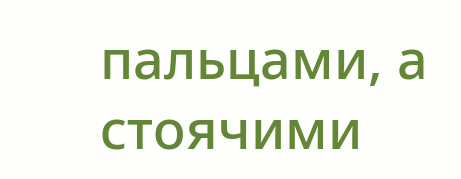пальцами, а стоячими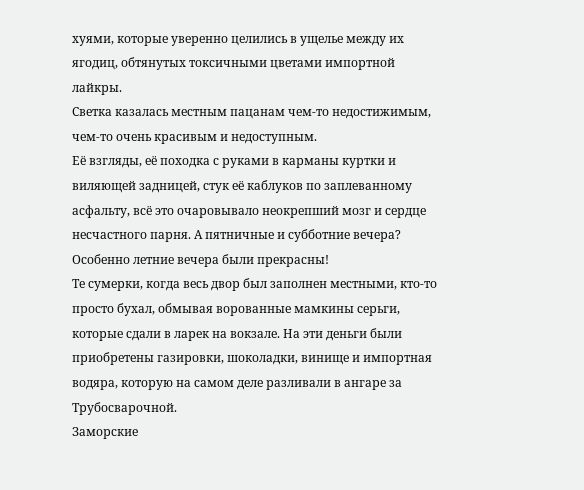хуями, которые уверенно целились в ущелье между их ягодиц, обтянутых токсичными цветами импортной лайкры.
Светка казалась местным пацанам чем-то недостижимым, чем-то очень красивым и недоступным.
Её взгляды, её походка с руками в карманы куртки и виляющей задницей, стук её каблуков по заплеванному асфальту, всё это очаровывало неокрепший мозг и сердце несчастного парня. А пятничные и субботние вечера? Особенно летние вечера были прекрасны!
Те сумерки, когда весь двор был заполнен местными, кто-то просто бухал, обмывая ворованные мамкины серьги, которые сдали в ларек на вокзале. На эти деньги были приобретены газировки, шоколадки, винище и импортная водяра, которую на самом деле разливали в ангаре за Трубосварочной.
Заморские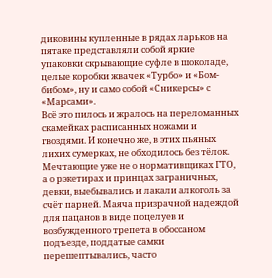диковины купленные в рядах ларьков на пятаке представляли собой яркие упаковки скрывающие суфле в шоколаде, целые коробки жвачек «Турбо» и «Бом-бибом», ну и само собой «Сникерсы» с «Марсами».
Всё это пилось и жралось на переломанных скамейках расписанных ножами и гвоздями. И конечно же, в этих пьяных лихих сумерках, не обходилось без тёлок. Мечтающие уже не о нормативщиках ГТО, а о рэкетирах и принцах заграничных, девки, выебывались и лакали алкоголь за счёт парней. Маяча призрачной надеждой для пацанов в виде поцелуев и возбужденного трепета в обоссаном подъезде, поддатые самки перешептывались, часто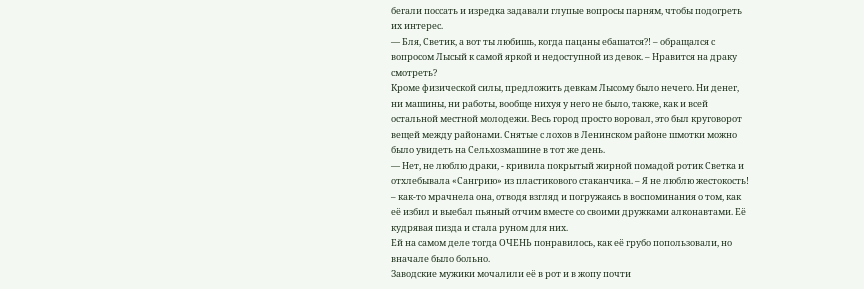бегали поссать и изредка задавали глупые вопросы парням, чтобы подогреть их интерес.
— Бля, Светик, а вот ты любишь, когда пацаны ебашатся?! – обращался с вопросом Лысый к самой яркой и недоступной из девок. – Нравится на драку смотреть?
Кроме физической силы, предложить девкам Лысому было нечего. Ни денег, ни машины, ни работы, вообще нихуя у него не было, также, как и всей остальной местной молодежи. Весь город просто воровал, это был круговорот вещей между районами. Снятые с лохов в Ленинском районе шмотки можно было увидеть на Сельхозмашине в тот же день.
— Нет, не люблю драки, - кривила покрытый жирной помадой ротик Светка и отхлебывала «Сангрию» из пластикового стаканчика. – Я не люблю жестокость! – как-то мрачнела она, отводя взгляд и погружаясь в воспоминания о том, как её избил и выебал пьяный отчим вместе со своими дружками алконавтами. Её кудрявая пизда и стала руном для них.
Ей на самом деле тогда ОЧЕНЬ понравилось, как её грубо попользовали, но вначале было больно.
Заводские мужики мочалили её в рот и в жопу почти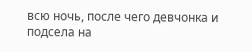всю ночь, после чего девчонка и подсела на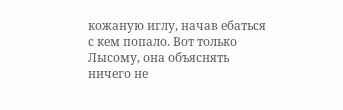кожаную иглу, начав ебаться с кем попало. Вот только Лысому, она объяснять ничего не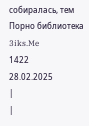собиралась, тем
Порно библиотека 3iks.Me
1422
28.02.2025
|
|